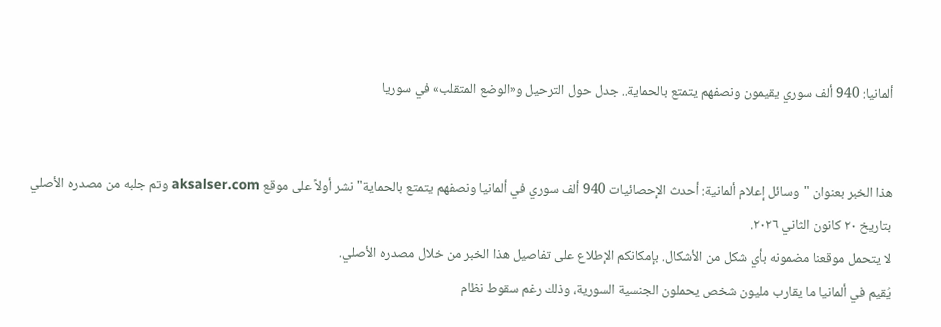ألمانيا: 940 ألف سوري يقيمون ونصفهم يتمتع بالحماية.. جدل حول الترحيل و«الوضع المتقلب» في سوريا


هذا الخبر بعنوان "وسائل إعلام ألمانية: أحدث الإحصائيات 940 ألف سوري في ألمانيا ونصفهم يتمتع بالحماية" نشر أولاً على موقع aksalser.com وتم جلبه من مصدره الأصلي بتاريخ ٢٠ كانون الثاني ٢٠٢٦.
لا يتحمل موقعنا مضمونه بأي شكل من الأشكال. بإمكانكم الإطلاع على تفاصيل هذا الخبر من خلال مصدره الأصلي.
يُقيم في ألمانيا ما يقارب مليون شخص يحملون الجنسية السورية، وذلك رغم سقوط نظام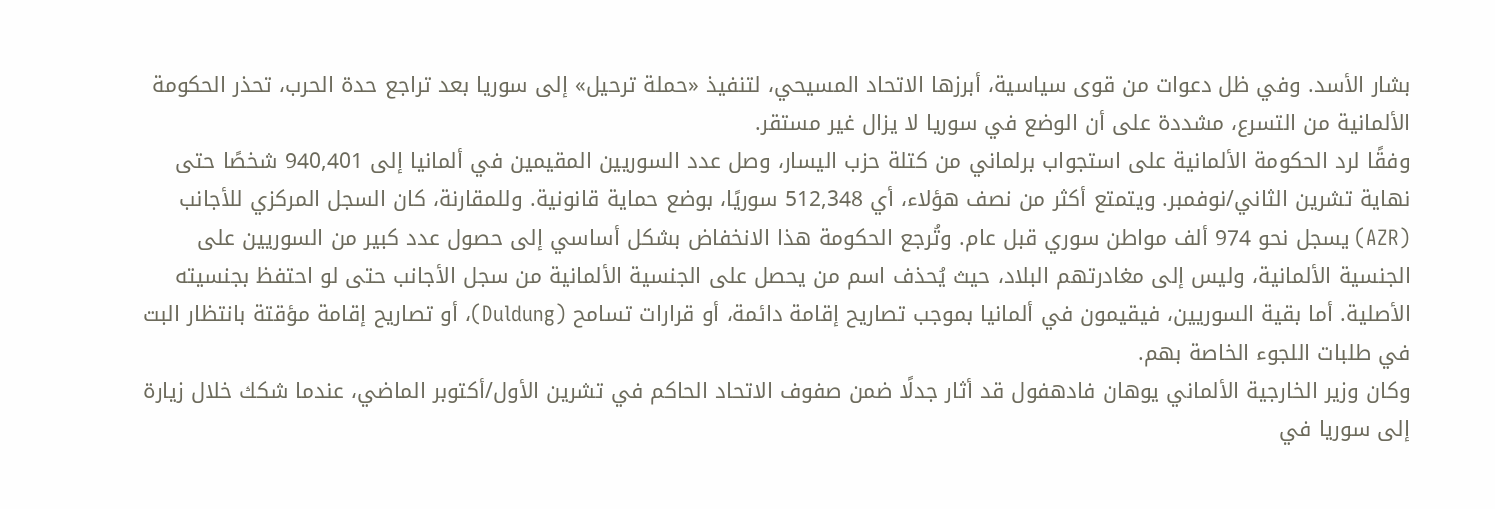بشار الأسد. وفي ظل دعوات من قوى سياسية، أبرزها الاتحاد المسيحي، لتنفيذ «حملة ترحيل» إلى سوريا بعد تراجع حدة الحرب، تحذر الحكومة الألمانية من التسرع، مشددة على أن الوضع في سوريا لا يزال غير مستقر.
وفقًا لرد الحكومة الألمانية على استجواب برلماني من كتلة حزب اليسار، وصل عدد السوريين المقيمين في ألمانيا إلى 940,401 شخصًا حتى نهاية تشرين الثاني/نوفمبر. ويتمتع أكثر من نصف هؤلاء، أي 512,348 سوريًا، بوضع حماية قانونية. وللمقارنة، كان السجل المركزي للأجانب (AZR) يسجل نحو 974 ألف مواطن سوري قبل عام. وتُرجع الحكومة هذا الانخفاض بشكل أساسي إلى حصول عدد كبير من السوريين على الجنسية الألمانية، وليس إلى مغادرتهم البلاد، حيث يُحذف اسم من يحصل على الجنسية الألمانية من سجل الأجانب حتى لو احتفظ بجنسيته الأصلية. أما بقية السوريين، فيقيمون في ألمانيا بموجب تصاريح إقامة دائمة، أو قرارات تسامح (Duldung)، أو تصاريح إقامة مؤقتة بانتظار البت في طلبات اللجوء الخاصة بهم.
وكان وزير الخارجية الألماني يوهان فادهفول قد أثار جدلًا ضمن صفوف الاتحاد الحاكم في تشرين الأول/أكتوبر الماضي، عندما شكك خلال زيارة إلى سوريا في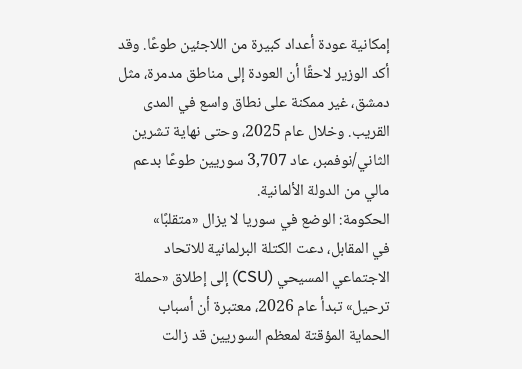إمكانية عودة أعداد كبيرة من اللاجئين طوعًا. وقد أكد الوزير لاحقًا أن العودة إلى مناطق مدمرة، مثل دمشق، غير ممكنة على نطاق واسع في المدى القريب. وخلال عام 2025، وحتى نهاية تشرين الثاني/نوفمبر، عاد 3,707 سوريين طوعًا بدعم مالي من الدولة الألمانية.
الحكومة: الوضع في سوريا لا يزال «متقلبًا»
في المقابل، دعت الكتلة البرلمانية للاتحاد الاجتماعي المسيحي (CSU) إلى إطلاق «حملة ترحيل» تبدأ عام 2026، معتبرة أن أسباب الحماية المؤقتة لمعظم السوريين قد زالت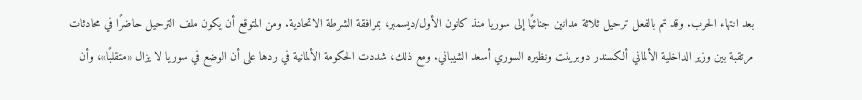بعد انتهاء الحرب. وقد تم بالفعل ترحيل ثلاثة مدانين جنائيًا إلى سوريا منذ كانون الأول/ديسمبر، بمرافقة الشرطة الاتحادية. ومن المتوقع أن يكون ملف الترحيل حاضرًا في محادثات مرتقبة بين وزير الداخلية الألماني ألكسندر دوبرينت ونظيره السوري أسعد الشيباني. ومع ذلك، شددت الحكومة الألمانية في ردها على أن الوضع في سوريا لا يزال «متقلبًا»، وأن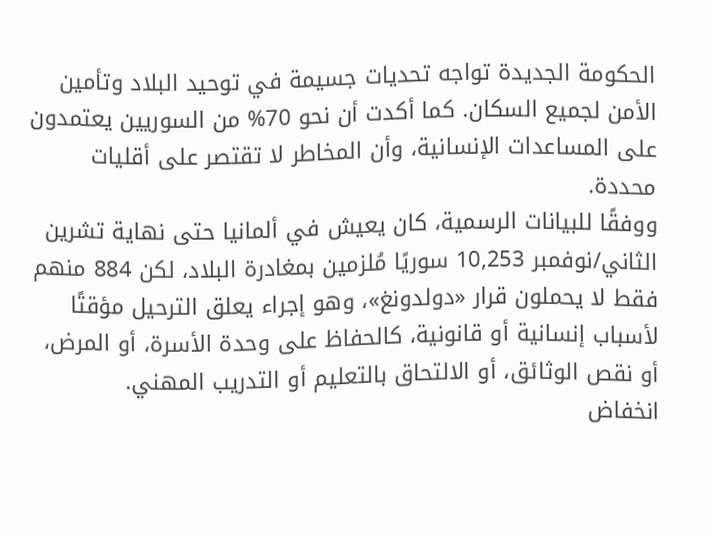الحكومة الجديدة تواجه تحديات جسيمة في توحيد البلاد وتأمين الأمن لجميع السكان. كما أكدت أن نحو 70% من السوريين يعتمدون على المساعدات الإنسانية، وأن المخاطر لا تقتصر على أقليات محددة.
ووفقًا للبيانات الرسمية، كان يعيش في ألمانيا حتى نهاية تشرين الثاني/نوفمبر 10,253 سوريًا مُلزمين بمغادرة البلاد، لكن 884 منهم فقط لا يحملون قرار «دولدونغ»، وهو إجراء يعلق الترحيل مؤقتًا لأسباب إنسانية أو قانونية، كالحفاظ على وحدة الأسرة، أو المرض، أو نقص الوثائق، أو الالتحاق بالتعليم أو التدريب المهني.
انخفاض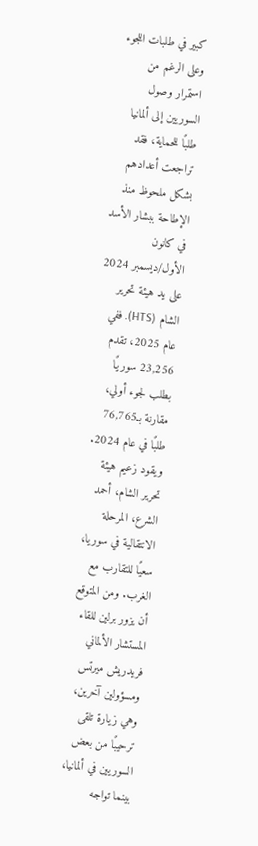كبير في طلبات اللجوء
وعلى الرغم من استمرار وصول السوريين إلى ألمانيا طلبًا للحماية، فقد تراجعت أعدادهم بشكل ملحوظ منذ الإطاحة ببشار الأسد في كانون الأول/ديسمبر 2024 على يد هيئة تحرير الشام (HTS). ففي عام 2025، تقدم 23,256 سوريًا بطلب لجوء أولي، مقارنة بـ76,765 طلبًا في عام 2024. ويقود زعيم هيئة تحرير الشام، أحمد الشرع، المرحلة الانتقالية في سوريا، سعيًا للتقارب مع الغرب. ومن المتوقع أن يزور برلين للقاء المستشار الألماني فريدريش ميرتس ومسؤولين آخرين، وهي زيارة تلقى ترحيبًا من بعض السوريين في ألمانيا، بينما تواجه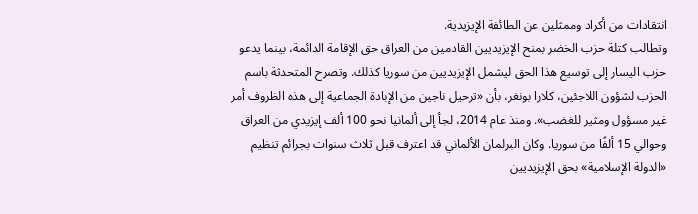انتقادات من أكراد وممثلين عن الطائفة الإيزيدية.
وتطالب كتلة حزب الخضر بمنح الإيزيديين القادمين من العراق حق الإقامة الدائمة، بينما يدعو حزب اليسار إلى توسيع هذا الحق ليشمل الإيزيديين من سوريا كذلك. وتصرح المتحدثة باسم الحزب لشؤون اللاجئين، كلارا بونغر، بأن «ترحيل ناجين من الإبادة الجماعية إلى هذه الظروف أمر غير مسؤول ومثير للغضب». ومنذ عام 2014، لجأ إلى ألمانيا نحو 100 ألف إيزيدي من العراق وحوالي 15 ألفًا من سوريا. وكان البرلمان الألماني قد اعترف قبل ثلاث سنوات بجرائم تنظيم «الدولة الإسلامية» بحق الإيزيديين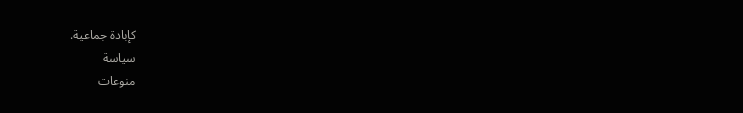كإبادة جماعية.
سياسة
منوعات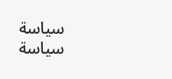سياسة
سياسة